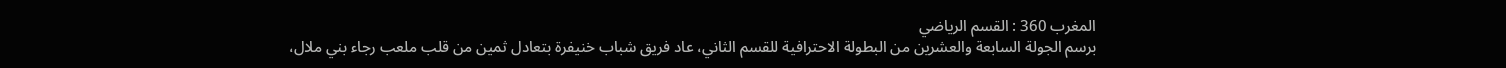المغرب 360 : القسم الرياضي
برسم الجولة السابعة والعشرين من البطولة الاحترافية للقسم الثاني، عاد فريق شباب خنيفرة بتعادل ثمين من قلب ملعب رجاء بني ملال،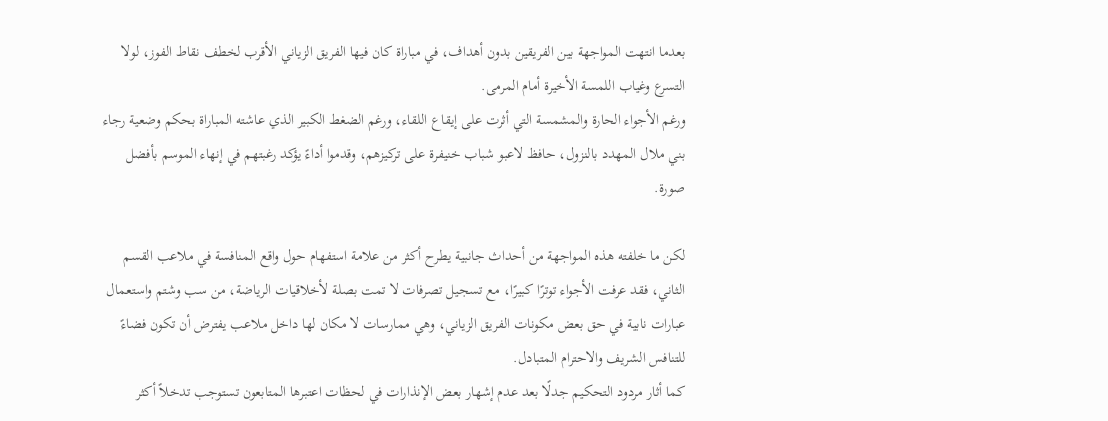بعدما انتهت المواجهة بين الفريقين بدون أهداف، في مباراة كان فيها الفريق الزياني الأقرب لخطف نقاط الفوز، لولا التسرع وغياب اللمسة الأخيرة أمام المرمى.
ورغم الأجواء الحارة والمشمسة التي أثرت على إيقاع اللقاء، ورغم الضغط الكبير الذي عاشته المباراة بحكم وضعية رجاء بني ملال المهدد بالنزول، حافظ لاعبو شباب خنيفرة على تركيزهم، وقدموا أداءً يؤكد رغبتهم في إنهاء الموسم بأفضل صورة.

لكن ما خلفته هذه المواجهة من أحداث جانبية يطرح أكثر من علامة استفهام حول واقع المنافسة في ملاعب القسم الثاني، فقد عرفت الأجواء توترًا كبيرًا، مع تسجيل تصرفات لا تمت بصلة لأخلاقيات الرياضة، من سب وشتم واستعمال عبارات نابية في حق بعض مكونات الفريق الزياني، وهي ممارسات لا مكان لها داخل ملاعب يفترض أن تكون فضاءً للتنافس الشريف والاحترام المتبادل.
كما أثار مردود التحكيم جدلًا بعد عدم إشهار بعض الإنذارات في لحظات اعتبرها المتابعون تستوجب تدخلاً أكثر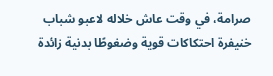صرامة، في وقت عاش خلاله لاعبو شباب خنيفرة احتكاكات قوية وضغوطًا بدنية زائدة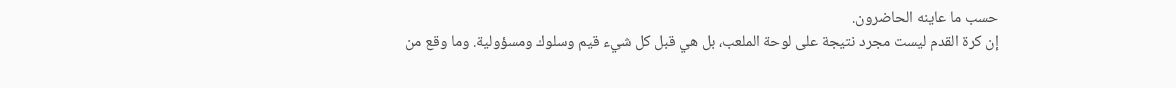حسب ما عاينه الحاضرون.
إن كرة القدم ليست مجرد نتيجة على لوحة الملعب، بل هي قبل كل شيء قيم وسلوك ومسؤولية. وما وقع من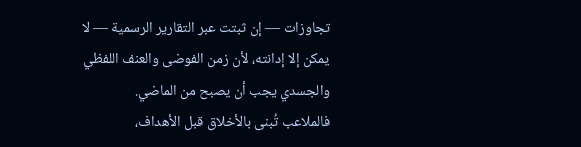تجاوزات — إن ثبتت عبر التقارير الرسمية — لا يمكن إلا إدانته، لأن زمن الفوضى والعنف اللفظي والجسدي يجب أن يصبح من الماضي.
فالملاعب تُبنى بالأخلاق قبل الأهداف،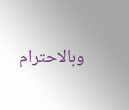وبالاحترام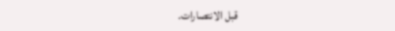قبل الانتصارات.